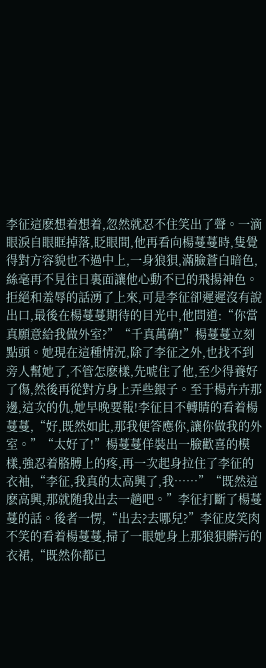李征這麽想着想着,忽然就忍不住笑出了聲。一滴眼淚自眼眶掉落,眨眼間,他再看向楊蔓蔓時,隻覺得對方容貌也不過中上,一身狼狽,滿臉蒼白暗色,絲毫再不見往日裏面讓他心動不已的飛揚神色。拒絕和羞辱的話湧了上來,可是李征卻遲遲沒有說出口,最後在楊蔓蔓期待的目光中,他問道:“你當真願意給我做外室?”“千真萬确!”楊蔓蔓立刻點頭。她現在這種情況,除了李征之外,也找不到旁人幫她了,不管怎麽樣,先唬住了他,至少得養好了傷,然後再從對方身上弄些銀子。至于楊卉卉那邊,這次的仇,她早晚要報!李征目不轉睛的看着楊蔓蔓,“好,既然如此,那我便答應你,讓你做我的外室。”“太好了!”楊蔓蔓佯裝出一臉歡喜的模樣,強忍着胳膊上的疼,再一次起身拉住了李征的衣袖,“李征,我真的太高興了,我……”“既然這麽高興,那就随我出去一趟吧。”李征打斷了楊蔓蔓的話。後者一愣,“出去?去哪兒?”李征皮笑肉不笑的看着楊蔓蔓,掃了一眼她身上那狼狽髒污的衣裙,“既然你都已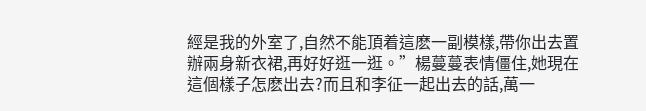經是我的外室了,自然不能頂着這麽一副模樣,帶你出去置辦兩身新衣裙,再好好逛一逛。”楊蔓蔓表情僵住,她現在這個樣子怎麽出去?而且和李征一起出去的話,萬一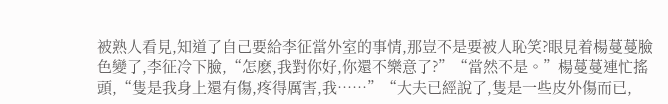被熟人看見,知道了自己要給李征當外室的事情,那豈不是要被人恥笑?眼見着楊蔓蔓臉色變了,李征冷下臉,“怎麽,我對你好,你還不樂意了?”“當然不是。”楊蔓蔓連忙搖頭,“隻是我身上還有傷,疼得厲害,我……”“大夫已經說了,隻是一些皮外傷而已,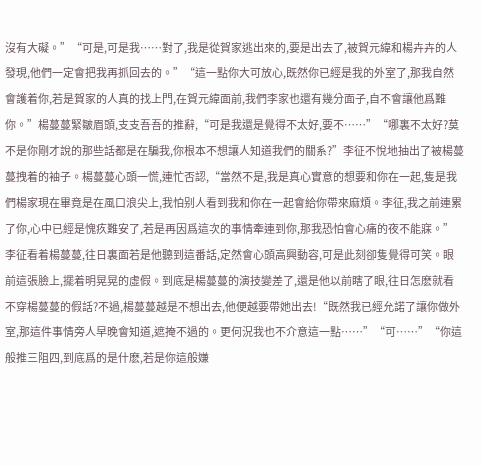沒有大礙。”“可是,可是我……對了,我是從賀家逃出來的,要是出去了,被賀元緯和楊卉卉的人發現,他們一定會把我再抓回去的。”“這一點你大可放心,既然你已經是我的外室了,那我自然會護着你,若是賀家的人真的找上門,在賀元緯面前,我們李家也還有幾分面子,自不會讓他爲難你。”楊蔓蔓緊皺眉頭,支支吾吾的推辭,“可是我還是覺得不太好,要不……”“哪裏不太好?莫不是你剛才說的那些話都是在騙我,你根本不想讓人知道我們的關系?”李征不悅地抽出了被楊蔓蔓拽着的袖子。楊蔓蔓心頭一慌,連忙否認,“當然不是,我是真心實意的想要和你在一起,隻是我們楊家現在畢竟是在風口浪尖上,我怕别人看到我和你在一起會給你帶來麻煩。李征,我之前連累了你,心中已經是愧疚難安了,若是再因爲這次的事情牽連到你,那我恐怕會心痛的夜不能寐。”李征看着楊蔓蔓,往日裏面若是他聽到這番話,定然會心頭高興動容,可是此刻卻隻覺得可笑。眼前這張臉上,擺着明晃晃的虛假。到底是楊蔓蔓的演技變差了,還是他以前瞎了眼,往日怎麽就看不穿楊蔓蔓的假話?不過,楊蔓蔓越是不想出去,他便越要帶她出去!“既然我已經允諾了讓你做外室,那這件事情旁人早晚會知道,遮掩不過的。更何況我也不介意這一點……”“可……”“你這般推三阻四,到底爲的是什麽,若是你這般嫌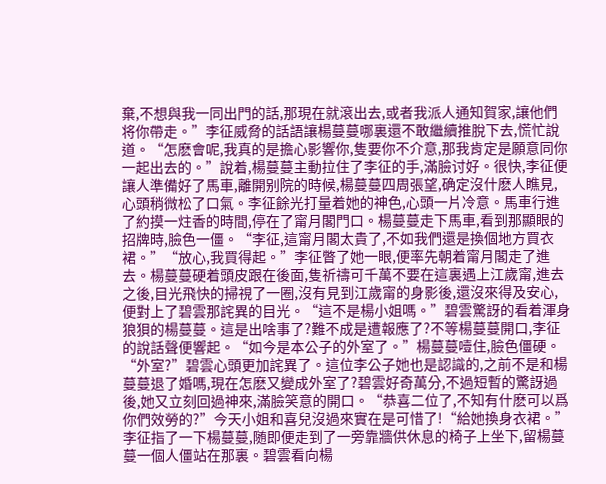棄,不想與我一同出門的話,那現在就滾出去,或者我派人通知賀家,讓他們将你帶走。”李征威脅的話語讓楊蔓蔓哪裏還不敢繼續推脫下去,慌忙說道。“怎麽會呢,我真的是擔心影響你,隻要你不介意,那我肯定是願意同你一起出去的。”說着,楊蔓蔓主動拉住了李征的手,滿臉讨好。很快,李征便讓人準備好了馬車,離開别院的時候,楊蔓蔓四周張望,确定沒什麽人瞧見,心頭稍微松了口氣。李征餘光打量着她的神色,心頭一片冷意。馬車行進了約摸一炷香的時間,停在了甯月閣門口。楊蔓蔓走下馬車,看到那顯眼的招牌時,臉色一僵。“李征,這甯月閣太貴了,不如我們還是換個地方買衣裙。”“放心,我買得起。”李征瞥了她一眼,便率先朝着甯月閣走了進去。楊蔓蔓硬着頭皮跟在後面,隻祈禱可千萬不要在這裏遇上江歲甯,進去之後,目光飛快的掃視了一圈,沒有見到江歲甯的身影後,還沒來得及安心,便對上了碧雲那詫異的目光。“這不是楊小姐嗎。”碧雲驚訝的看着渾身狼狽的楊蔓蔓。這是出啥事了?難不成是遭報應了?不等楊蔓蔓開口,李征的說話聲便響起。“如今是本公子的外室了。”楊蔓蔓噎住,臉色僵硬。“外室?”碧雲心頭更加詫異了。這位李公子她也是認識的,之前不是和楊蔓蔓退了婚嗎,現在怎麽又變成外室了?碧雲好奇萬分,不過短暫的驚訝過後,她又立刻回過神來,滿臉笑意的開口。“恭喜二位了,不知有什麽可以爲你們效勞的?”今天小姐和喜兒沒過來實在是可惜了!“給她換身衣裙。”李征指了一下楊蔓蔓,随即便走到了一旁靠牆供休息的椅子上坐下,留楊蔓蔓一個人僵站在那裏。碧雲看向楊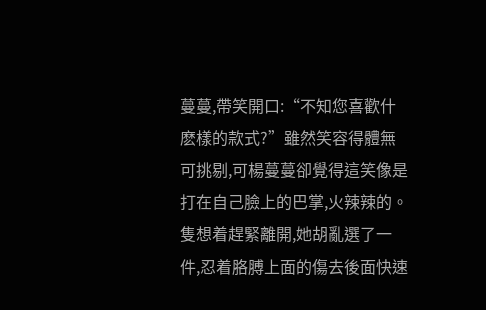蔓蔓,帶笑開口:“不知您喜歡什麽樣的款式?”雖然笑容得體無可挑剔,可楊蔓蔓卻覺得這笑像是打在自己臉上的巴掌,火辣辣的。隻想着趕緊離開,她胡亂選了一件,忍着胳膊上面的傷去後面快速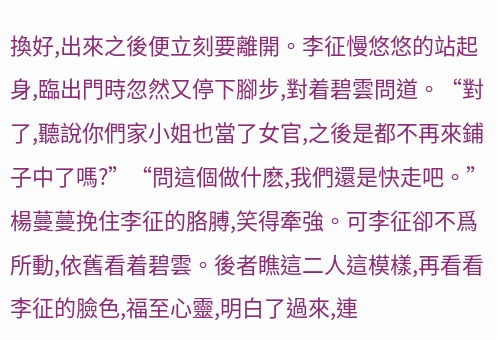換好,出來之後便立刻要離開。李征慢悠悠的站起身,臨出門時忽然又停下腳步,對着碧雲問道。“對了,聽說你們家小姐也當了女官,之後是都不再來鋪子中了嗎?”“問這個做什麽,我們還是快走吧。”楊蔓蔓挽住李征的胳膊,笑得牽強。可李征卻不爲所動,依舊看着碧雲。後者瞧這二人這模樣,再看看李征的臉色,福至心靈,明白了過來,連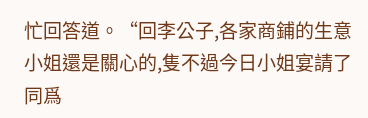忙回答道。“回李公子,各家商鋪的生意小姐還是關心的,隻不過今日小姐宴請了同爲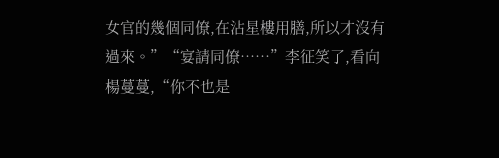女官的幾個同僚,在沾星樓用膳,所以才沒有過來。”“宴請同僚……”李征笑了,看向楊蔓蔓,“你不也是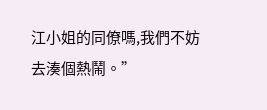江小姐的同僚嗎,我們不妨去湊個熱鬧。”